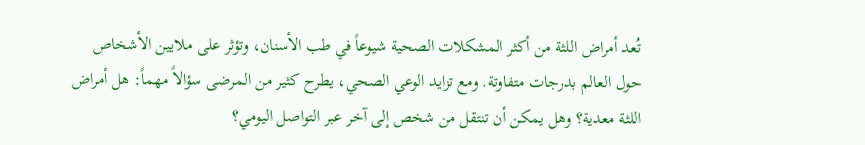تُعد أمراض اللثة من أكثر المشكلات الصحية شيوعاً في طب الأسنان، وتؤثر على ملايين الأشخاص حول العالم بدرجات متفاوتة. ومع تزايد الوعي الصحي، يطرح كثير من المرضى سؤالاً مهماً: هل أمراض اللثة معدية؟ وهل يمكن أن تنتقل من شخص إلى آخر عبر التواصل اليومي؟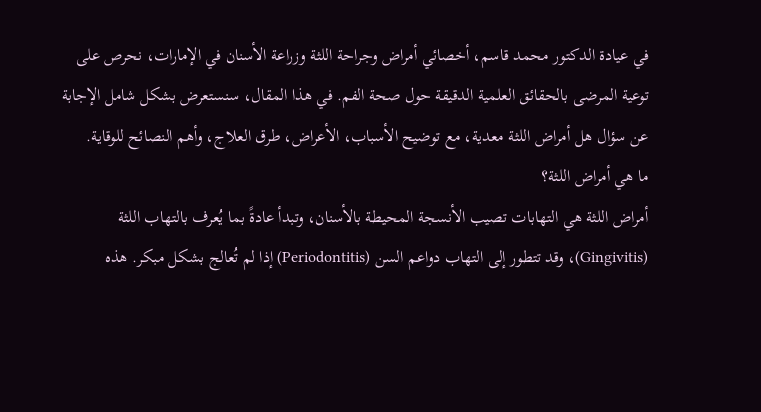في عيادة الدكتور محمد قاسم، أخصائي أمراض وجراحة اللثة وزراعة الأسنان في الإمارات، نحرص على توعية المرضى بالحقائق العلمية الدقيقة حول صحة الفم. في هذا المقال، سنستعرض بشكل شامل الإجابة عن سؤال هل أمراض اللثة معدية، مع توضيح الأسباب، الأعراض، طرق العلاج، وأهم النصائح للوقاية.
ما هي أمراض اللثة؟
أمراض اللثة هي التهابات تصيب الأنسجة المحيطة بالأسنان، وتبدأ عادةً بما يُعرف بالتهاب اللثة (Gingivitis)، وقد تتطور إلى التهاب دواعم السن (Periodontitis) إذا لم تُعالج بشكل مبكر. هذه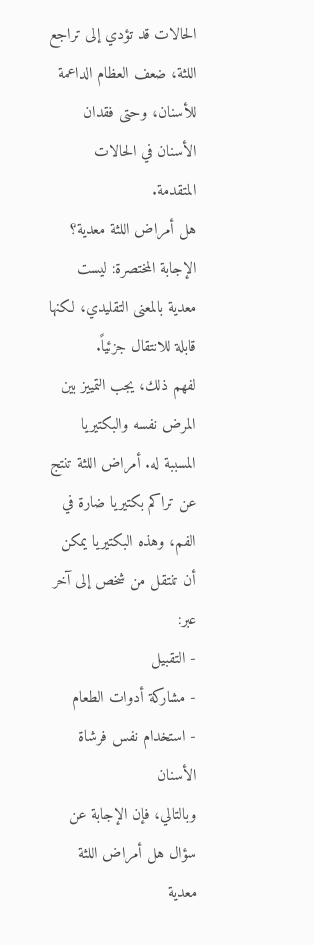الحالات قد تؤدي إلى تراجع اللثة، ضعف العظام الداعمة للأسنان، وحتى فقدان الأسنان في الحالات المتقدمة.
هل أمراض اللثة معدية؟
الإجابة المختصرة: ليست معدية بالمعنى التقليدي، لكنها قابلة للانتقال جزئياً.
لفهم ذلك، يجب التمييز بين المرض نفسه والبكتيريا المسببة له. أمراض اللثة تنتج عن تراكم بكتيريا ضارة في الفم، وهذه البكتيريا يمكن أن تنتقل من شخص إلى آخر عبر:
- التقبيل
- مشاركة أدوات الطعام
- استخدام نفس فرشاة الأسنان
وبالتالي، فإن الإجابة عن سؤال هل أمراض اللثة معدية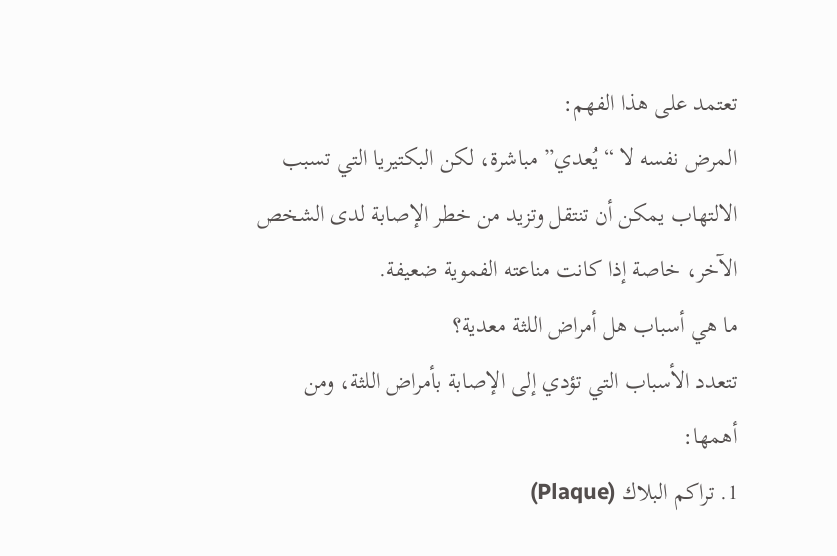تعتمد على هذا الفهم:
المرض نفسه لا “يُعدي” مباشرة، لكن البكتيريا التي تسبب الالتهاب يمكن أن تنتقل وتزيد من خطر الإصابة لدى الشخص الآخر، خاصة إذا كانت مناعته الفموية ضعيفة.
ما هي أسباب هل أمراض اللثة معدية؟
تتعدد الأسباب التي تؤدي إلى الإصابة بأمراض اللثة، ومن أهمها:
1. تراكم البلاك (Plaque)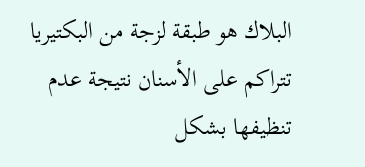البلاك هو طبقة لزجة من البكتيريا تتراكم على الأسنان نتيجة عدم تنظيفها بشكل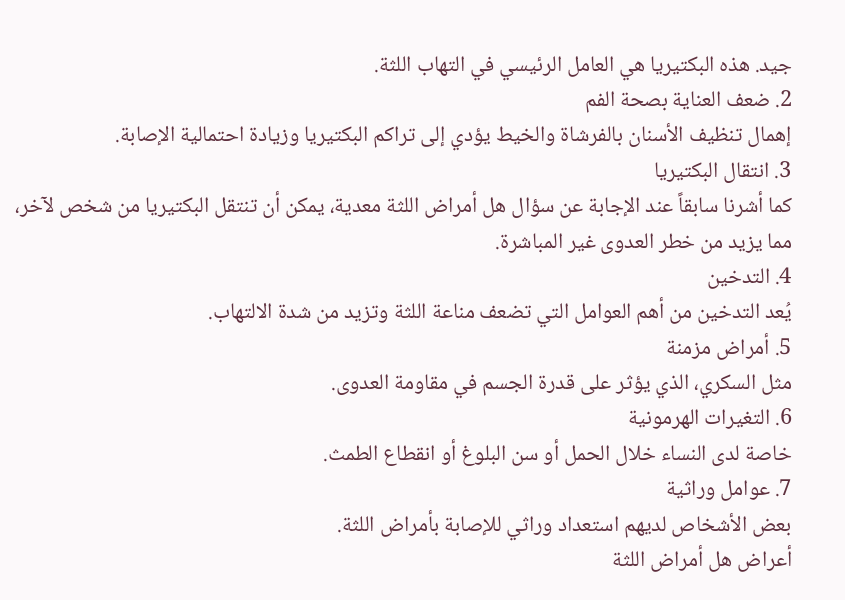جيد. هذه البكتيريا هي العامل الرئيسي في التهاب اللثة.
2. ضعف العناية بصحة الفم
إهمال تنظيف الأسنان بالفرشاة والخيط يؤدي إلى تراكم البكتيريا وزيادة احتمالية الإصابة.
3. انتقال البكتيريا
كما أشرنا سابقاً عند الإجابة عن سؤال هل أمراض اللثة معدية، يمكن أن تنتقل البكتيريا من شخص لآخر، مما يزيد من خطر العدوى غير المباشرة.
4. التدخين
يُعد التدخين من أهم العوامل التي تضعف مناعة اللثة وتزيد من شدة الالتهاب.
5. أمراض مزمنة
مثل السكري، الذي يؤثر على قدرة الجسم في مقاومة العدوى.
6. التغيرات الهرمونية
خاصة لدى النساء خلال الحمل أو سن البلوغ أو انقطاع الطمث.
7. عوامل وراثية
بعض الأشخاص لديهم استعداد وراثي للإصابة بأمراض اللثة.
أعراض هل أمراض اللثة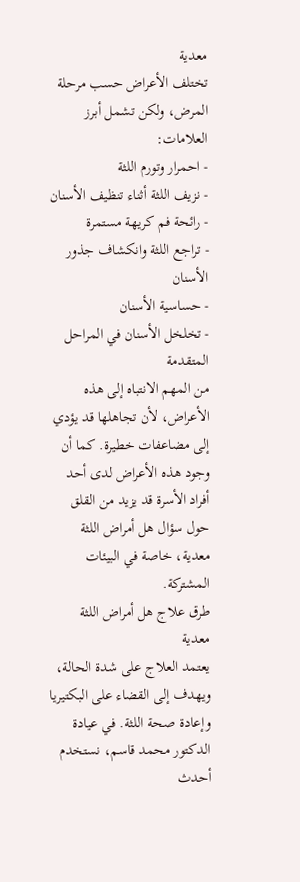معدية
تختلف الأعراض حسب مرحلة المرض، ولكن تشمل أبرز العلامات:
- احمرار وتورم اللثة
- نزيف اللثة أثناء تنظيف الأسنان
- رائحة فم كريهة مستمرة
- تراجع اللثة وانكشاف جذور الأسنان
- حساسية الأسنان
- تخلخل الأسنان في المراحل المتقدمة
من المهم الانتباه إلى هذه الأعراض، لأن تجاهلها قد يؤدي إلى مضاعفات خطيرة. كما أن وجود هذه الأعراض لدى أحد أفراد الأسرة قد يزيد من القلق حول سؤال هل أمراض اللثة معدية، خاصة في البيئات المشتركة.
طرق علاج هل أمراض اللثة معدية
يعتمد العلاج على شدة الحالة، ويهدف إلى القضاء على البكتيريا وإعادة صحة اللثة. في عيادة الدكتور محمد قاسم، نستخدم أحدث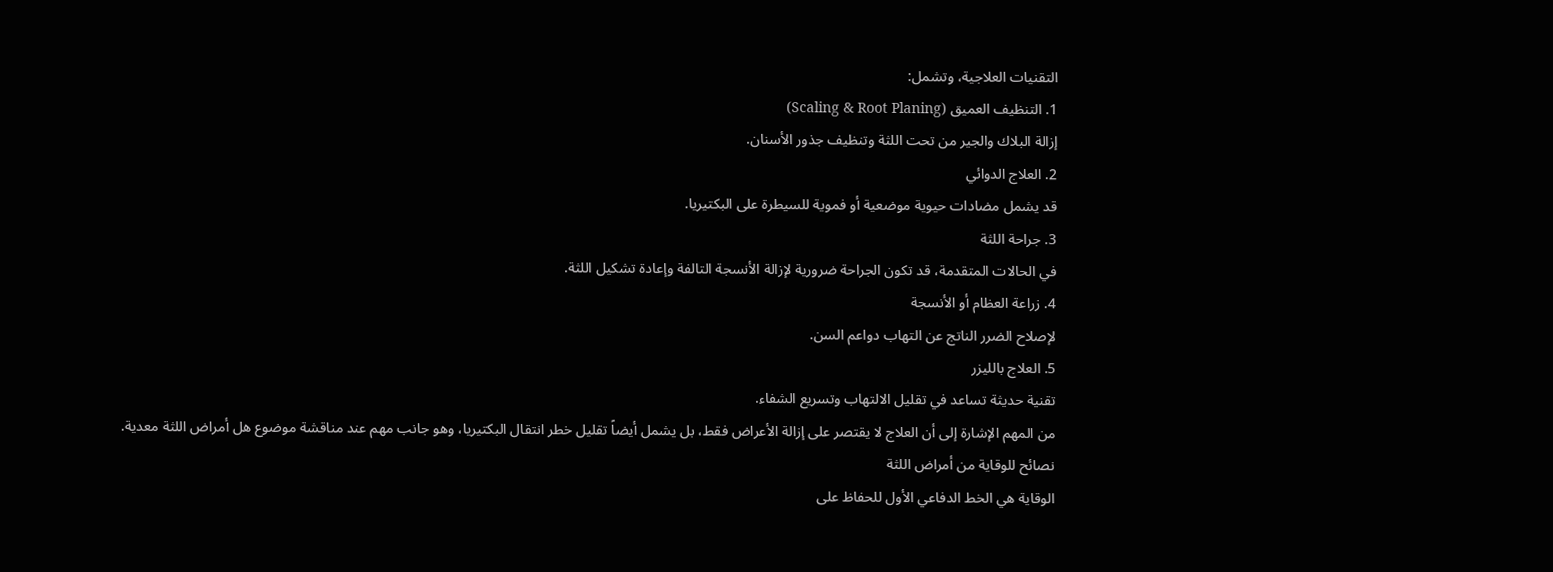التقنيات العلاجية، وتشمل:
1. التنظيف العميق (Scaling & Root Planing)
إزالة البلاك والجير من تحت اللثة وتنظيف جذور الأسنان.
2. العلاج الدوائي
قد يشمل مضادات حيوية موضعية أو فموية للسيطرة على البكتيريا.
3. جراحة اللثة
في الحالات المتقدمة، قد تكون الجراحة ضرورية لإزالة الأنسجة التالفة وإعادة تشكيل اللثة.
4. زراعة العظام أو الأنسجة
لإصلاح الضرر الناتج عن التهاب دواعم السن.
5. العلاج بالليزر
تقنية حديثة تساعد في تقليل الالتهاب وتسريع الشفاء.
من المهم الإشارة إلى أن العلاج لا يقتصر على إزالة الأعراض فقط، بل يشمل أيضاً تقليل خطر انتقال البكتيريا، وهو جانب مهم عند مناقشة موضوع هل أمراض اللثة معدية.
نصائح للوقاية من أمراض اللثة
الوقاية هي الخط الدفاعي الأول للحفاظ على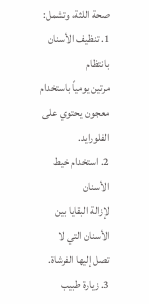صحة اللثة، وتشمل:
1. تنظيف الأسنان بانتظام
مرتين يومياً باستخدام معجون يحتوي على الفلورايد.
2. استخدام خيط الأسنان
لإزالة البقايا بين الأسنان التي لا تصل إليها الفرشاة.
3. زيارة طبيب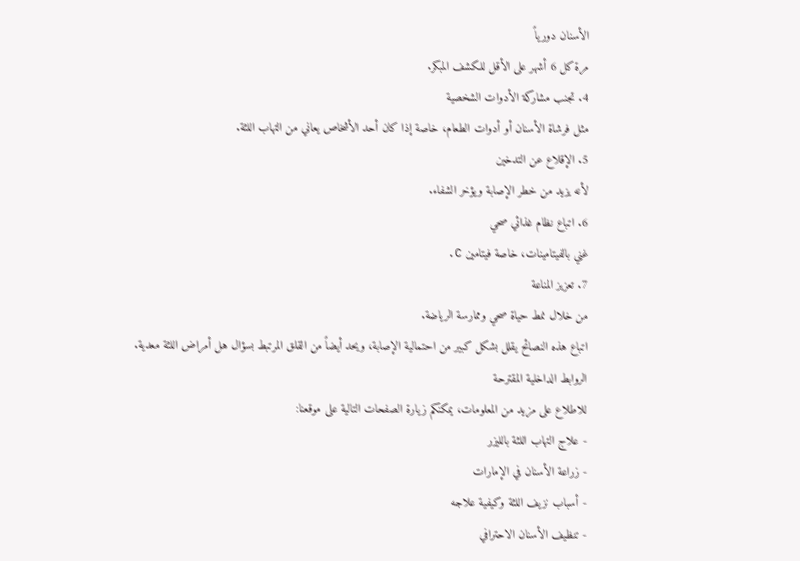الأسنان دورياً
مرة كل 6 أشهر على الأقل للكشف المبكر.
4. تجنب مشاركة الأدوات الشخصية
مثل فرشاة الأسنان أو أدوات الطعام، خاصة إذا كان أحد الأشخاص يعاني من التهاب اللثة.
5. الإقلاع عن التدخين
لأنه يزيد من خطر الإصابة ويؤخر الشفاء.
6. اتباع نظام غذائي صحي
غني بالفيتامينات، خاصة فيتامين C.
7. تعزيز المناعة
من خلال نمط حياة صحي وممارسة الرياضة.
اتباع هذه النصائح يقلل بشكل كبير من احتمالية الإصابة، ويحد أيضاً من القلق المرتبط بسؤال هل أمراض اللثة معدية.
الروابط الداخلية المقترحة
للاطلاع على مزيد من المعلومات، يمكنكم زيارة الصفحات التالية على موقعنا:
- علاج التهاب اللثة بالليزر
- زراعة الأسنان في الإمارات
- أسباب نزيف اللثة وكيفية علاجه
- تنظيف الأسنان الاحترافي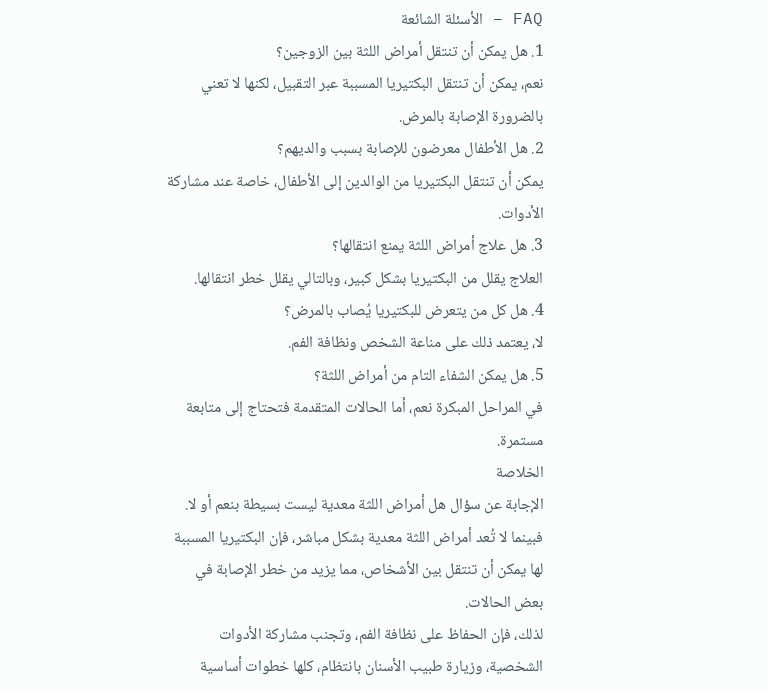FAQ – الأسئلة الشائعة
1. هل يمكن أن تنتقل أمراض اللثة بين الزوجين؟
نعم، يمكن أن تنتقل البكتيريا المسببة عبر التقبيل، لكنها لا تعني بالضرورة الإصابة بالمرض.
2. هل الأطفال معرضون للإصابة بسبب والديهم؟
يمكن أن تنتقل البكتيريا من الوالدين إلى الأطفال، خاصة عند مشاركة الأدوات.
3. هل علاج أمراض اللثة يمنع انتقالها؟
العلاج يقلل من البكتيريا بشكل كبير، وبالتالي يقلل خطر انتقالها.
4. هل كل من يتعرض للبكتيريا يُصاب بالمرض؟
لا، يعتمد ذلك على مناعة الشخص ونظافة الفم.
5. هل يمكن الشفاء التام من أمراض اللثة؟
في المراحل المبكرة نعم، أما الحالات المتقدمة فتحتاج إلى متابعة مستمرة.
الخلاصة
الإجابة عن سؤال هل أمراض اللثة معدية ليست بسيطة بنعم أو لا. فبينما لا تُعد أمراض اللثة معدية بشكل مباشر، فإن البكتيريا المسببة لها يمكن أن تنتقل بين الأشخاص، مما يزيد من خطر الإصابة في بعض الحالات.
لذلك، فإن الحفاظ على نظافة الفم، وتجنب مشاركة الأدوات الشخصية، وزيارة طبيب الأسنان بانتظام، كلها خطوات أساسية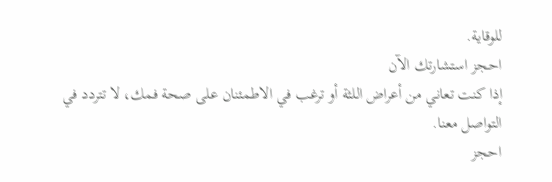للوقاية.
احجز استشارتك الآن
إذا كنت تعاني من أعراض اللثة أو ترغب في الاطمئنان على صحة فمك، لا تتردد في التواصل معنا.
احجز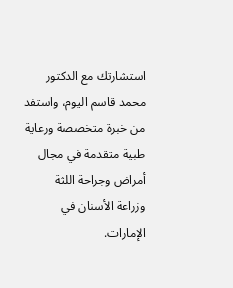استشارتك مع الدكتور محمد قاسم اليوم، واستفد من خبرة متخصصة ورعاية طبية متقدمة في مجال أمراض وجراحة اللثة وزراعة الأسنان في الإمارات.